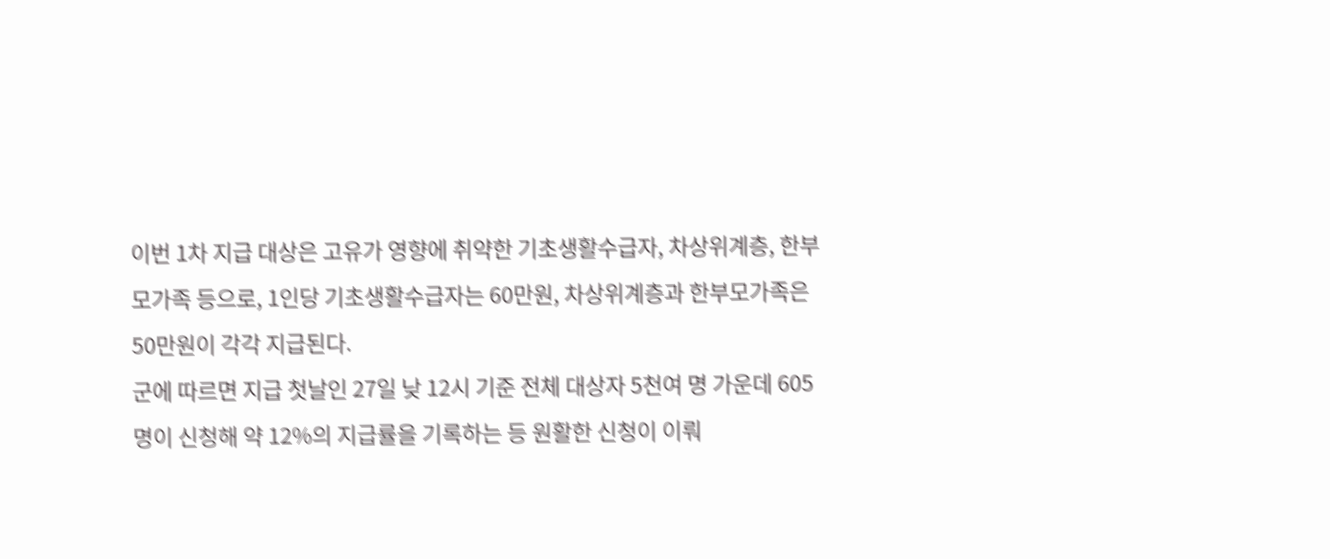이번 1차 지급 대상은 고유가 영향에 취약한 기초생활수급자, 차상위계층, 한부모가족 등으로, 1인당 기초생활수급자는 60만원, 차상위계층과 한부모가족은 50만원이 각각 지급된다.
군에 따르면 지급 첫날인 27일 낮 12시 기준 전체 대상자 5천여 명 가운데 605명이 신청해 약 12%의 지급률을 기록하는 등 원활한 신청이 이뤄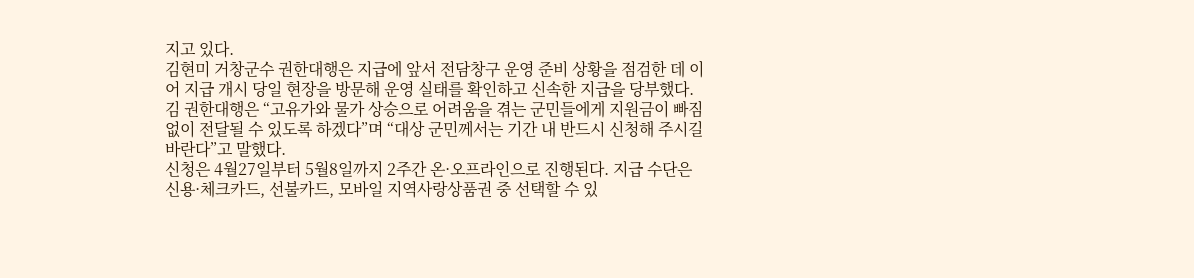지고 있다.
김현미 거창군수 권한대행은 지급에 앞서 전담창구 운영 준비 상황을 점검한 데 이어 지급 개시 당일 현장을 방문해 운영 실태를 확인하고 신속한 지급을 당부했다.
김 권한대행은 “고유가와 물가 상승으로 어려움을 겪는 군민들에게 지원금이 빠짐없이 전달될 수 있도록 하겠다”며 “대상 군민께서는 기간 내 반드시 신청해 주시길 바란다”고 말했다.
신청은 4월27일부터 5월8일까지 2주간 온·오프라인으로 진행된다. 지급 수단은 신용·체크카드, 선불카드, 모바일 지역사랑상품권 중 선택할 수 있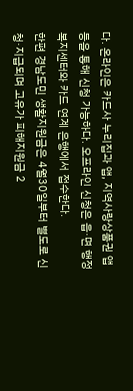다. 온라인은 카드사 누리집과 앱, 지역사랑상품권 앱 등을 통해 신청 가능하다. 오프라인 신청은 읍·면 행정복지센터와 카드 연계 은행에서 접수한다.
한편 경남도민 생활지원금은 4월30일부터 별도로 신청·지급되며 고유가 피해지원금 2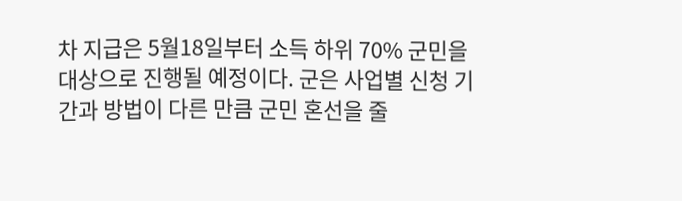차 지급은 5월18일부터 소득 하위 70% 군민을 대상으로 진행될 예정이다. 군은 사업별 신청 기간과 방법이 다른 만큼 군민 혼선을 줄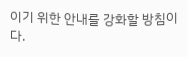이기 위한 안내를 강화할 방침이다.